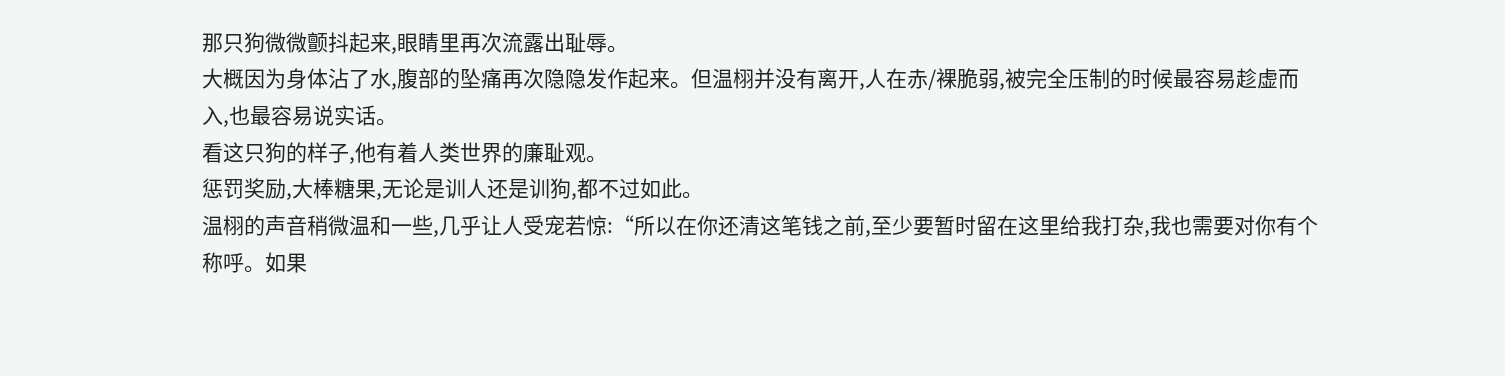那只狗微微颤抖起来,眼睛里再次流露出耻辱。
大概因为身体沾了水,腹部的坠痛再次隐隐发作起来。但温栩并没有离开,人在赤/裸脆弱,被完全压制的时候最容易趁虚而入,也最容易说实话。
看这只狗的样子,他有着人类世界的廉耻观。
惩罚奖励,大棒糖果,无论是训人还是训狗,都不过如此。
温栩的声音稍微温和一些,几乎让人受宠若惊:“所以在你还清这笔钱之前,至少要暂时留在这里给我打杂,我也需要对你有个称呼。如果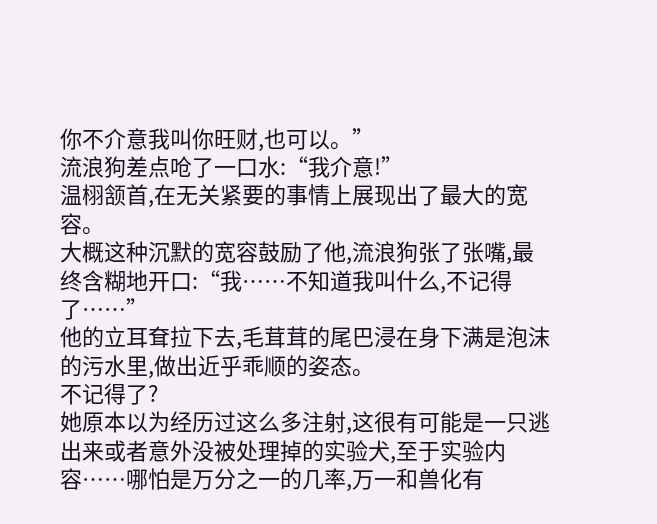你不介意我叫你旺财,也可以。”
流浪狗差点呛了一口水:“我介意!”
温栩颔首,在无关紧要的事情上展现出了最大的宽容。
大概这种沉默的宽容鼓励了他,流浪狗张了张嘴,最终含糊地开口:“我……不知道我叫什么,不记得了……”
他的立耳耷拉下去,毛茸茸的尾巴浸在身下满是泡沫的污水里,做出近乎乖顺的姿态。
不记得了?
她原本以为经历过这么多注射,这很有可能是一只逃出来或者意外没被处理掉的实验犬,至于实验内容……哪怕是万分之一的几率,万一和兽化有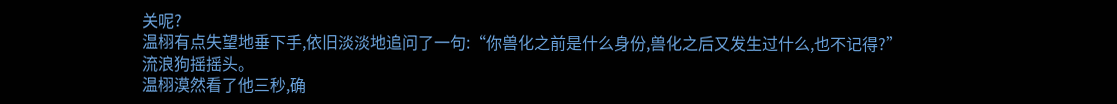关呢?
温栩有点失望地垂下手,依旧淡淡地追问了一句:“你兽化之前是什么身份,兽化之后又发生过什么,也不记得?”
流浪狗摇摇头。
温栩漠然看了他三秒,确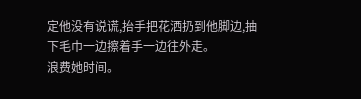定他没有说谎,抬手把花洒扔到他脚边,抽下毛巾一边擦着手一边往外走。
浪费她时间。